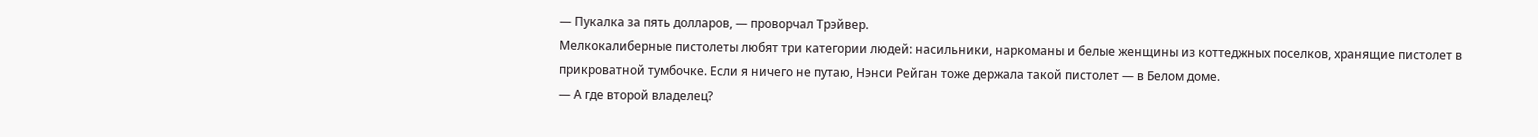— Пукалка за пять долларов, — проворчал Трэйвер.
Мелкокалиберные пистолеты любят три категории людей: насильники, наркоманы и белые женщины из коттеджных поселков, хранящие пистолет в прикроватной тумбочке. Если я ничего не путаю, Нэнси Рейган тоже держала такой пистолет — в Белом доме.
— А где второй владелец?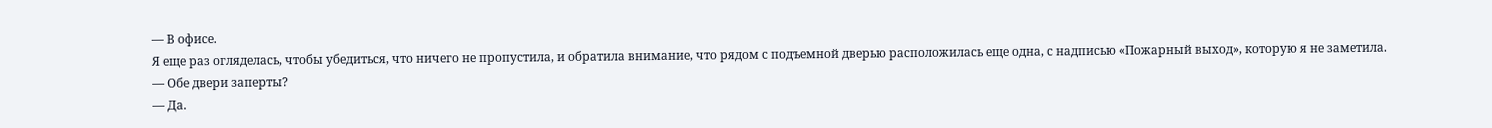— В офисе.
Я еще раз огляделась, чтобы убедиться, что ничего не пропустила, и обратила внимание, что рядом с подъемной дверью расположилась еще одна, с надписью «Пожарный выход», которую я не заметила.
— Обе двери заперты?
— Да.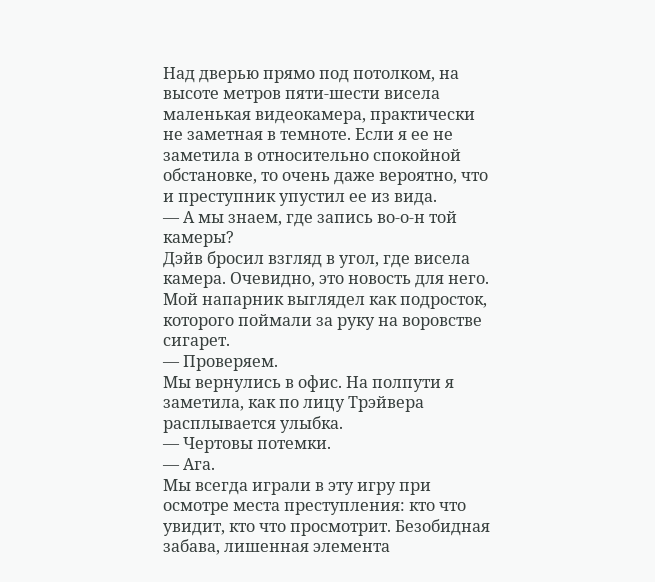Над дверью прямо под потолком, на высоте метров пяти-шести висела маленькая видеокамера, практически не заметная в темноте. Если я ее не заметила в относительно спокойной обстановке, то очень даже вероятно, что и преступник упустил ее из вида.
— А мы знаем, где запись во-о-н той камеры?
Дэйв бросил взгляд в угол, где висела камера. Очевидно, это новость для него. Мой напарник выглядел как подросток, которого поймали за руку на воровстве сигарет.
— Проверяем.
Мы вернулись в офис. На полпути я заметила, как по лицу Трэйвера расплывается улыбка.
— Чертовы потемки.
— Ага.
Мы всегда играли в эту игру при осмотре места преступления: кто что увидит, кто что просмотрит. Безобидная забава, лишенная элемента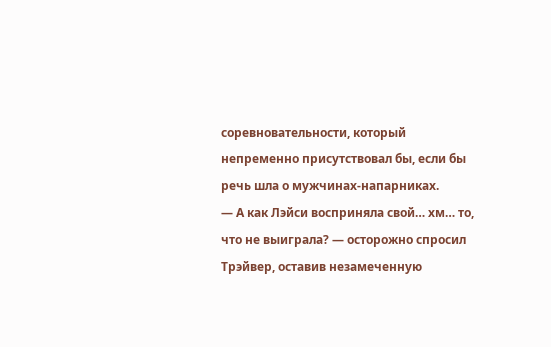соревновательности, который непременно присутствовал бы, если бы речь шла о мужчинах-напарниках.
— А как Лэйси восприняла свой… хм… то, что не выиграла? — осторожно спросил Трэйвер, оставив незамеченную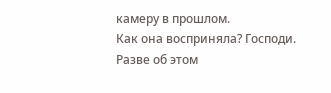камеру в прошлом.
Как она восприняла? Господи. Разве об этом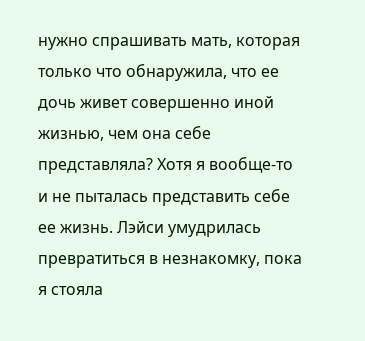нужно спрашивать мать, которая только что обнаружила, что ее дочь живет совершенно иной жизнью, чем она себе представляла? Хотя я вообще-то и не пыталась представить себе ее жизнь. Лэйси умудрилась превратиться в незнакомку, пока я стояла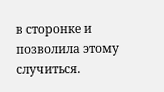в сторонке и позволила этому случиться.